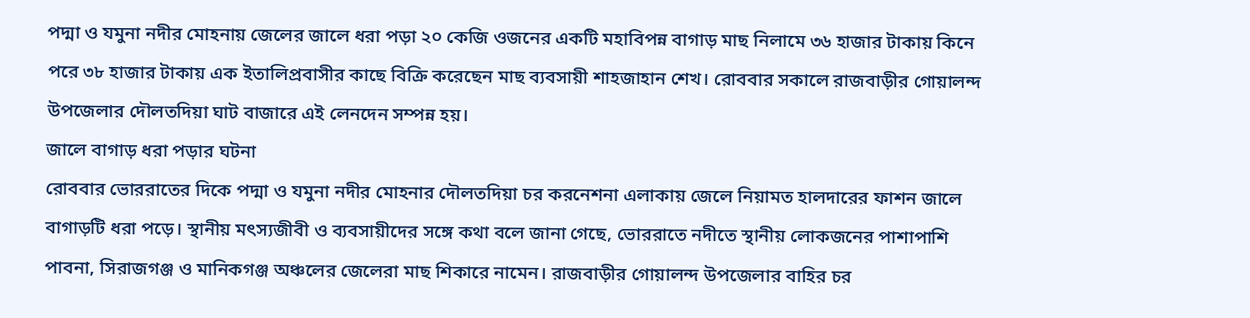পদ্মা ও যমুনা নদীর মোহনায় জেলের জালে ধরা পড়া ২০ কেজি ওজনের একটি মহাবিপন্ন বাগাড় মাছ নিলামে ৩৬ হাজার টাকায় কিনে পরে ৩৮ হাজার টাকায় এক ইতালিপ্রবাসীর কাছে বিক্রি করেছেন মাছ ব্যবসায়ী শাহজাহান শেখ। রোববার সকালে রাজবাড়ীর গোয়ালন্দ উপজেলার দৌলতদিয়া ঘাট বাজারে এই লেনদেন সম্পন্ন হয়।
জালে বাগাড় ধরা পড়ার ঘটনা
রোববার ভোররাতের দিকে পদ্মা ও যমুনা নদীর মোহনার দৌলতদিয়া চর করনেশনা এলাকায় জেলে নিয়ামত হালদারের ফাশন জালে বাগাড়টি ধরা পড়ে। স্থানীয় মৎস্যজীবী ও ব্যবসায়ীদের সঙ্গে কথা বলে জানা গেছে, ভোররাতে নদীতে স্থানীয় লোকজনের পাশাপাশি পাবনা, সিরাজগঞ্জ ও মানিকগঞ্জ অঞ্চলের জেলেরা মাছ শিকারে নামেন। রাজবাড়ীর গোয়ালন্দ উপজেলার বাহির চর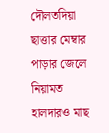দৌলতদিয়া ছাত্তার মেম্বার পাড়ার জেলে নিয়ামত হালদারও মাছ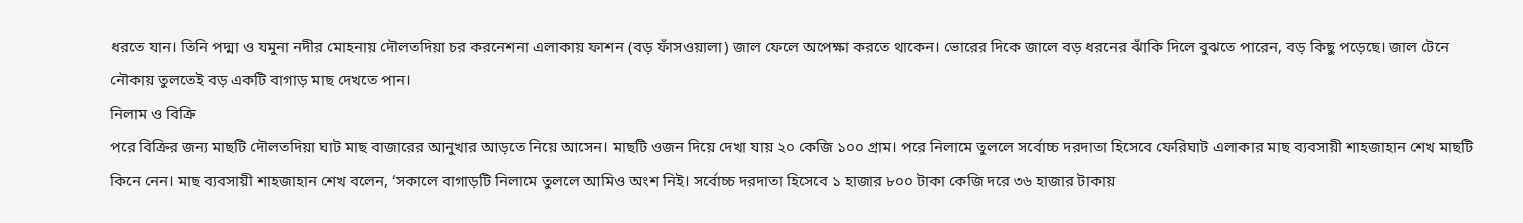ধরতে যান। তিনি পদ্মা ও যমুনা নদীর মোহনায় দৌলতদিয়া চর করনেশনা এলাকায় ফাশন (বড় ফাঁসওয়ালা) জাল ফেলে অপেক্ষা করতে থাকেন। ভোরের দিকে জালে বড় ধরনের ঝাঁকি দিলে বুঝতে পারেন, বড় কিছু পড়েছে। জাল টেনে নৌকায় তুলতেই বড় একটি বাগাড় মাছ দেখতে পান।
নিলাম ও বিক্রি
পরে বিক্রির জন্য মাছটি দৌলতদিয়া ঘাট মাছ বাজারের আনুখার আড়তে নিয়ে আসেন। মাছটি ওজন দিয়ে দেখা যায় ২০ কেজি ১০০ গ্রাম। পরে নিলামে তুললে সর্বোচ্চ দরদাতা হিসেবে ফেরিঘাট এলাকার মাছ ব্যবসায়ী শাহজাহান শেখ মাছটি কিনে নেন। মাছ ব্যবসায়ী শাহজাহান শেখ বলেন, ‘সকালে বাগাড়টি নিলামে তুললে আমিও অংশ নিই। সর্বোচ্চ দরদাতা হিসেবে ১ হাজার ৮০০ টাকা কেজি দরে ৩৬ হাজার টাকায়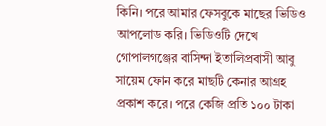কিনি। পরে আমার ফেসবুকে মাছের ভিডিও আপলোড করি। ভিডিওটি দেখে গোপালগঞ্জের বাসিন্দা ইতালিপ্রবাসী আবু সায়েম ফোন করে মাছটি কেনার আগ্রহ প্রকাশ করে। পরে কেজি প্রতি ১০০ টাকা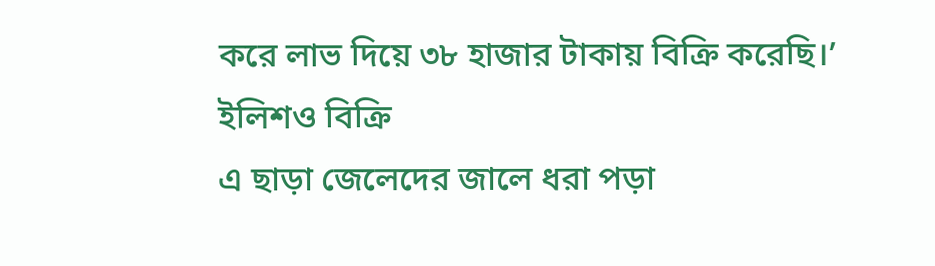করে লাভ দিয়ে ৩৮ হাজার টাকায় বিক্রি করেছি।’
ইলিশও বিক্রি
এ ছাড়া জেলেদের জালে ধরা পড়া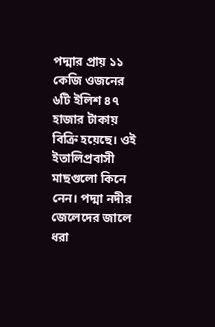পদ্মার প্রায় ১১ কেজি ওজনের ৬টি ইলিশ ৪৭ হাজার টাকায় বিক্রি হয়েছে। ওই ইতালিপ্রবাসী মাছগুলো কিনে নেন। পদ্মা নদীর জেলেদের জালে ধরা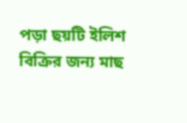পড়া ছয়টি ইলিশ বিক্রির জন্য মাছ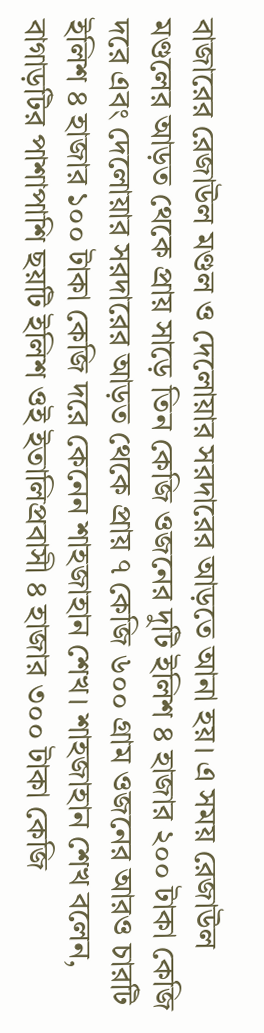বাজারের রেজাউল মণ্ডল ও দেলোয়ার সরদারের আড়তে আনা হয়। এ সময় রেজাউল মণ্ডলের আড়ত থেকে প্রায় সাড়ে তিন কেজি ওজনের দুটি ইলিশ ৪ হাজার ২০০ টাকা কেজি দরে এবং দেলোয়ার সরদারের আড়ত থেকে প্রায় ৭ কেজি ৬০০ গ্রাম ওজনের আরও চারটি ইলিশ ৪ হাজার ১০০ টাকা কেজি দরে কেনেন শাহজাহান শেখ। শাহজাহান শেখ বলেন, বাগাড়টির পাশাপাশি ছয়টি ইলিশ ওই ইতালিপ্রবাসী ৪ হাজার ৩০০ টাকা কেজি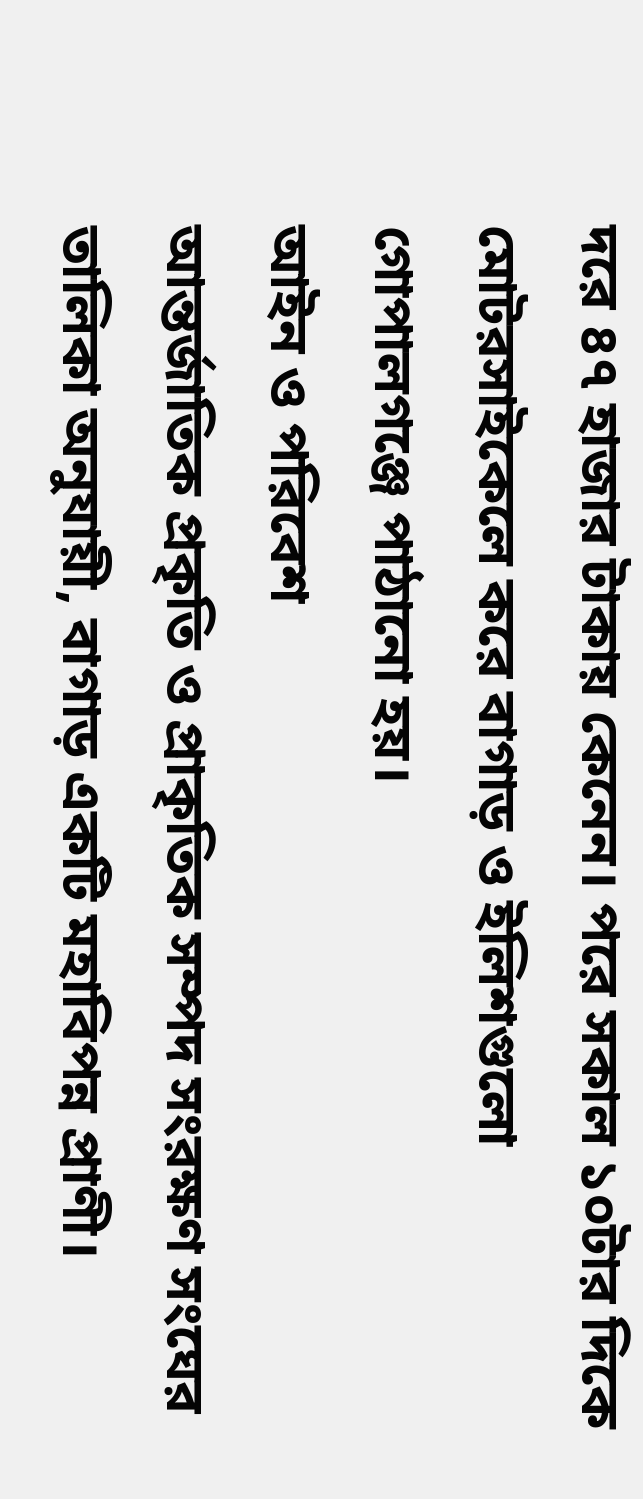দরে ৪৭ হাজার টাকায় কেনেন। পরে সকাল ১০টার দিকে মোটরসাইকেলে করে বাগাড় ও ইলিশগুলো গোপালগঞ্জে পাঠানো হয়।
আইন ও পরিবেশ
আন্তর্জাতিক প্রকৃতি ও প্রাকৃতিক সম্পদ সংরক্ষণ সংঘের তালিকা অনুযায়ী, বাগাড় একটি মহাবিপন্ন প্রাণী।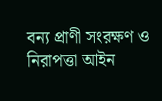বন্য প্রাণী সংরক্ষণ ও নিরাপত্তা আইন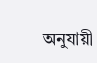অনুযায়ী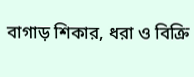বাগাড় শিকার, ধরা ও বিক্রি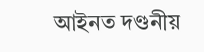আইনত দণ্ডনীয়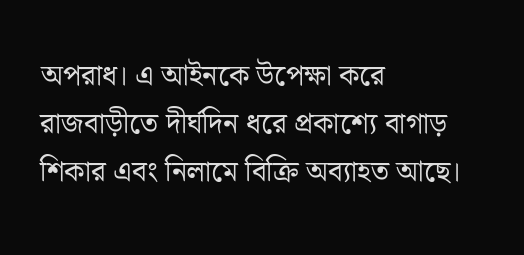অপরাধ। এ আইনকে উপেক্ষা করে রাজবাড়ীতে দীর্ঘদিন ধরে প্রকাশ্যে বাগাড় শিকার এবং নিলামে বিক্রি অব্যাহত আছে।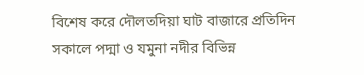বিশেষ করে দৌলতদিয়া ঘাট বাজারে প্রতিদিন সকালে পদ্মা ও যমুনা নদীর বিভিন্ন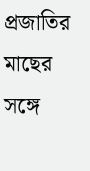প্রজাতির মাছের সঙ্গে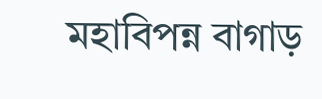মহাবিপন্ন বাগাড়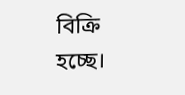বিক্রি হচ্ছে।